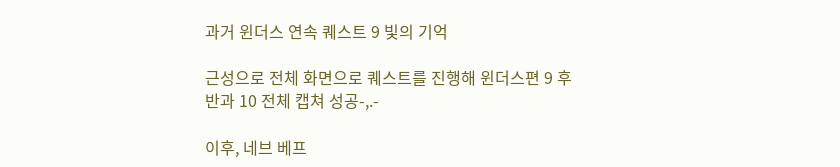과거 윈더스 연속 퀘스트 9 빛의 기억

근성으로 전체 화면으로 퀘스트를 진행해 윈더스편 9 후반과 10 전체 캡쳐 성공-,.-

이후, 네브 베프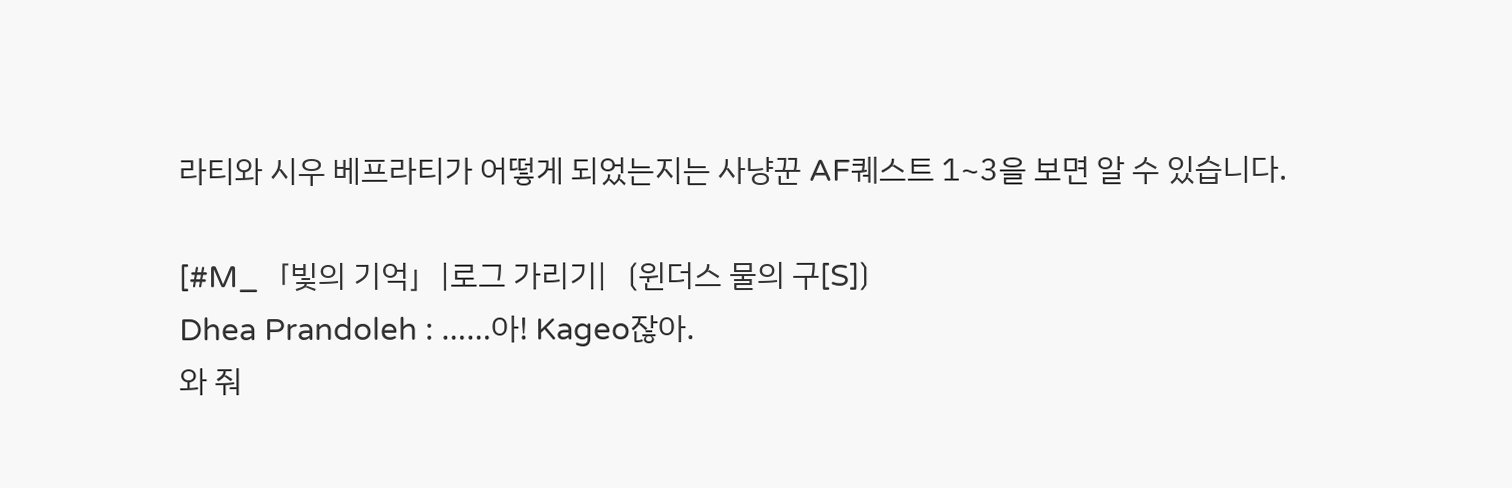라티와 시우 베프라티가 어떻게 되었는지는 사냥꾼 AF퀘스트 1~3을 보면 알 수 있습니다.

[#M_「빛의 기억」|로그 가리기|〔윈더스 물의 구[S]〕
Dhea Prandoleh : ……아! Kageo잖아.
와 줘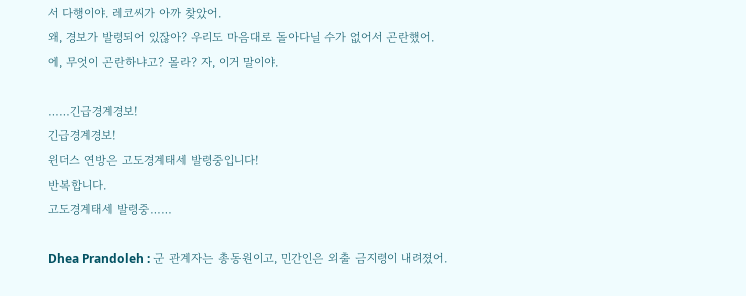서 다행이야. 레코씨가 아까 찾았어.
왜, 경보가 발령되어 있잖아? 우리도 마음대로 돌아다닐 수가 없어서 곤란했어.
에, 무엇이 곤란하냐고? 몰라? 자, 이거 말이야.

……긴급경계경보!
긴급경계경보!
윈더스 연방은 고도경계태세 발령중입니다!
반복합니다.
고도경계태세 발령중……

Dhea Prandoleh : 군 관계자는 총동원이고, 민간인은 외출 금지령이 내려졌어.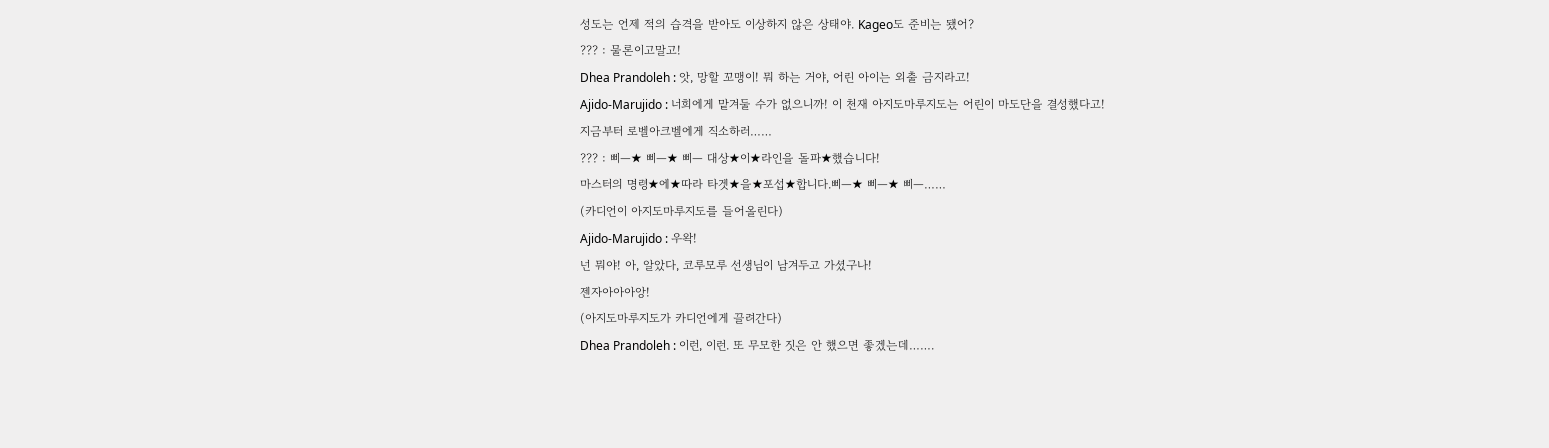성도는 언제 적의 습격을 받아도 이상하지 않은 상태야. Kageo도 준비는 됐어?
??? : 물론이고말고!
Dhea Prandoleh : 앗, 망할 꼬맹이! 뭐 하는 거야, 어린 아이는 외출 금지라고!
Ajido-Marujido : 너희에게 맡겨둘 수가 없으니까! 이 천재 아지도마루지도는 어린이 마도단을 결성했다고!
지금부터 로벨아크벨에게 직소하러……
??? : 삐―★ 삐―★ 삐― 대상★이★라인을 돌파★했습니다!
마스터의 명령★에★따라 타겟★을★포섭★합니다.삐―★ 삐―★ 삐―……
(카디언이 아지도마루지도를 들어올린다)
Ajido-Marujido : 우왁!
넌 뭐야! 아, 알았다, 코루모루 선생님이 남겨두고 가셨구나!
젠자아아아앙!
(아지도마루지도가 카디언에게 끌려간다)
Dhea Prandoleh : 이런, 이런. 또 무모한 짓은 안 했으면 좋겠는데…….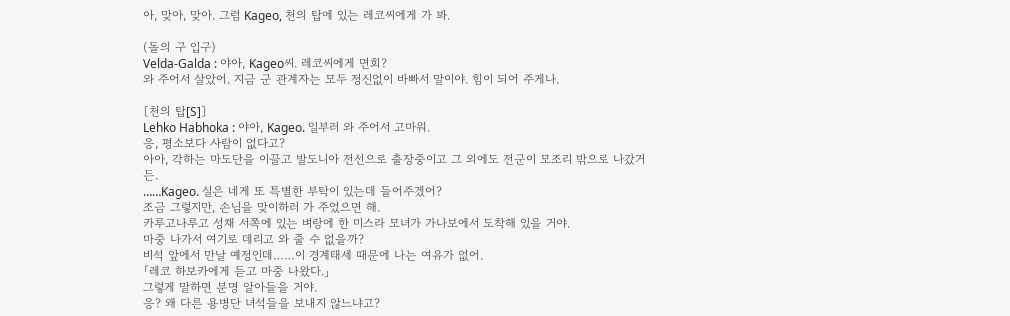아, 맞아, 맞아. 그럼 Kageo, 천의 탑에 있는 레코씨에게 가 봐.

(돌의 구 입구)
Velda-Galda : 야아, Kageo씨. 레코씨에게 면회?
와 주어서 살았어. 지금 군 관계자는 모두 정신없이 바빠서 말이야. 힘이 되어 주게나.

〔천의 탑[S]〕
Lehko Habhoka : 야아, Kageo. 일부러 와 주어서 고마워.
응, 평소보다 사람이 없다고?
아아, 각하는 마도단을 이끌고 발도니아 전선으로 출장중이고 그 외에도 전군이 모조리 밖으로 나갔거든.
……Kageo. 실은 네게 또 특별한 부탁이 있는데 들어주겠어?
조금 그렇지만, 손님을 맞이하러 가 주었으면 해.
카루고나루고 성채 서쪽에 있는 벼랑에 한 미스라 모녀가 가나보에서 도착해 있을 거야.
마중 나가서 여기로 데리고 와 줄 수 없을까?
비석 앞에서 만날 예정인데……이 경계태세 때문에 나는 여유가 없어.
「레코 하보카에게 듣고 마중 나왔다.」
그렇게 말하면 분명 알아들을 거야.
응? 왜 다른 용병단 녀석들을 보내지 않느냐고?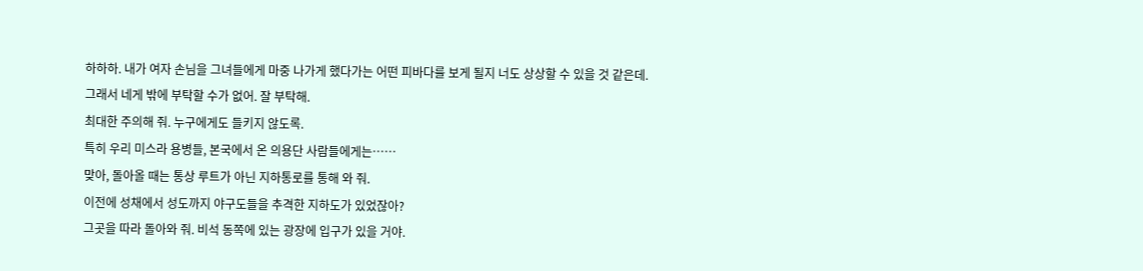하하하. 내가 여자 손님을 그녀들에게 마중 나가게 했다가는 어떤 피바다를 보게 될지 너도 상상할 수 있을 것 같은데.
그래서 네게 밖에 부탁할 수가 없어. 잘 부탁해.
최대한 주의해 줘. 누구에게도 들키지 않도록.
특히 우리 미스라 용병들, 본국에서 온 의용단 사람들에게는……
맞아, 돌아올 때는 통상 루트가 아닌 지하통로를 통해 와 줘.
이전에 성채에서 성도까지 야구도들을 추격한 지하도가 있었잖아?
그곳을 따라 돌아와 줘. 비석 동쪽에 있는 광장에 입구가 있을 거야.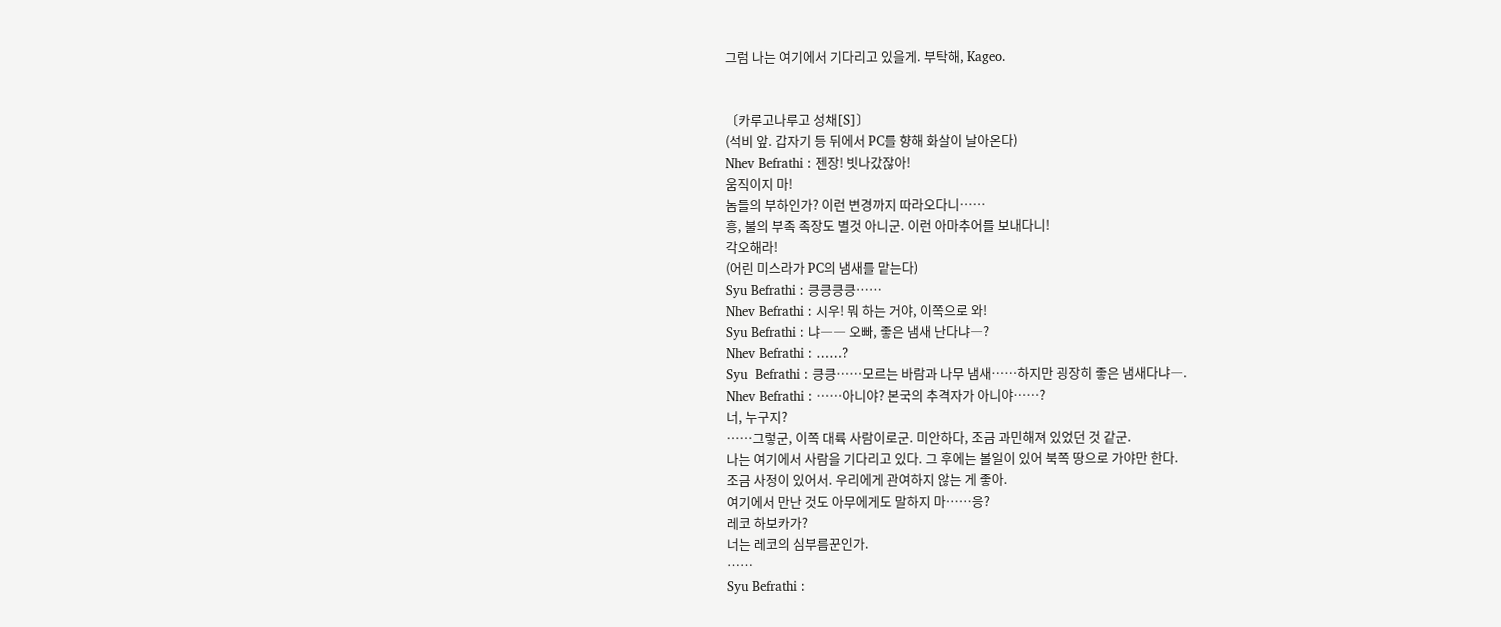그럼 나는 여기에서 기다리고 있을게. 부탁해, Kageo.


〔카루고나루고 성채[S]〕
(석비 앞. 갑자기 등 뒤에서 PC를 향해 화살이 날아온다)
Nhev Befrathi : 젠장! 빗나갔잖아!
움직이지 마!
놈들의 부하인가? 이런 변경까지 따라오다니……
흥, 불의 부족 족장도 별것 아니군. 이런 아마추어를 보내다니!
각오해라!
(어린 미스라가 PC의 냄새를 맡는다)
Syu Befrathi : 킁킁킁킁……
Nhev Befrathi : 시우! 뭐 하는 거야, 이쪽으로 와!
Syu Befrathi : 냐―― 오빠, 좋은 냄새 난다냐―?
Nhev Befrathi : ……?
Syu  Befrathi : 킁킁……모르는 바람과 나무 냄새……하지만 굉장히 좋은 냄새다냐―.
Nhev Befrathi : ……아니야? 본국의 추격자가 아니야……?
너, 누구지?
……그렇군, 이쪽 대륙 사람이로군. 미안하다, 조금 과민해져 있었던 것 같군.
나는 여기에서 사람을 기다리고 있다. 그 후에는 볼일이 있어 북쪽 땅으로 가야만 한다.
조금 사정이 있어서. 우리에게 관여하지 않는 게 좋아.
여기에서 만난 것도 아무에게도 말하지 마……응?
레코 하보카가?
너는 레코의 심부름꾼인가.
……
Syu Befrathi :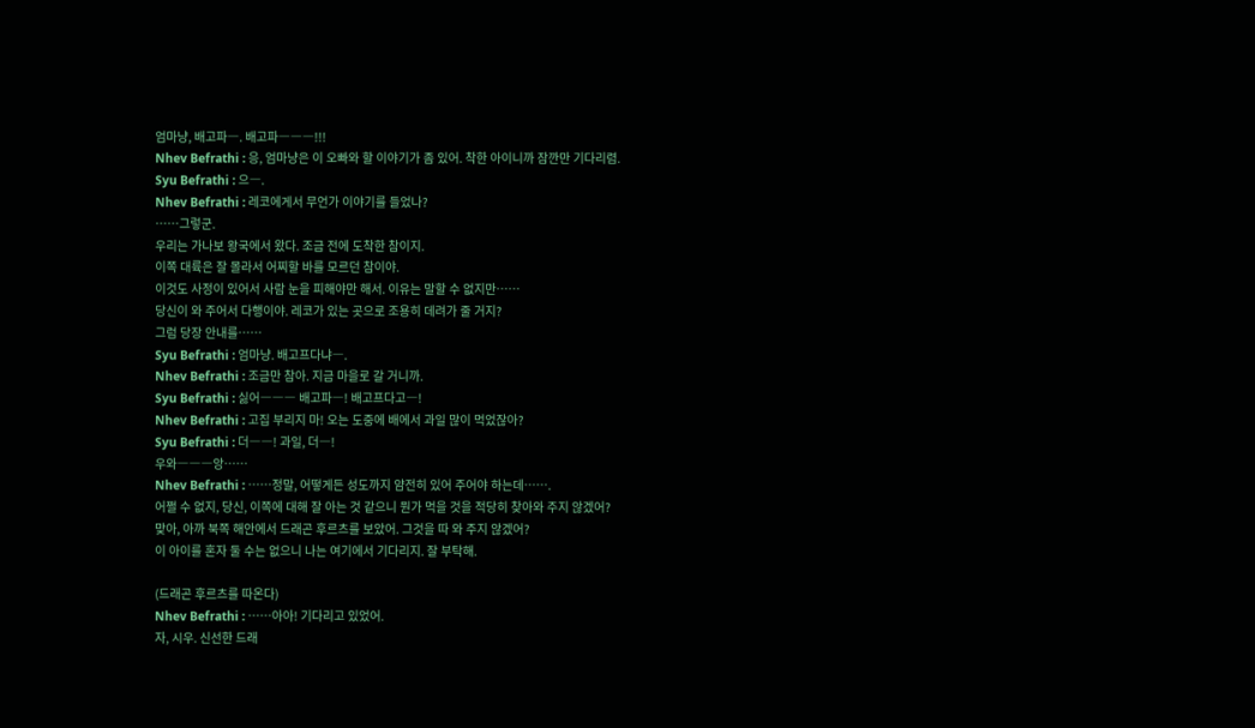엄마냥, 배고파―. 배고파―――!!!
Nhev Befrathi : 응, 엄마냥은 이 오빠와 할 이야기가 좀 있어. 착한 아이니까 잠깐만 기다리렴.
Syu Befrathi : 으―.
Nhev Befrathi : 레코에게서 무언가 이야기를 들었나?
……그렇군.
우리는 가나보 왕국에서 왔다. 조금 전에 도착한 참이지.
이쪽 대륙은 잘 몰라서 어찌할 바를 모르던 참이야.
이것도 사정이 있어서 사람 눈을 피해야만 해서. 이유는 말할 수 없지만……
당신이 와 주어서 다행이야. 레코가 있는 곳으로 조용히 데려가 줄 거지?
그럼 당장 안내를……
Syu Befrathi : 엄마냥. 배고프다냐―.
Nhev Befrathi : 조금만 참아. 지금 마을로 갈 거니까.
Syu Befrathi : 싫어――― 배고파―! 배고프다고―!
Nhev Befrathi : 고집 부리지 마! 오는 도중에 배에서 과일 많이 먹었잖아?
Syu Befrathi : 더――! 과일, 더―!
우와―――앙……
Nhev Befrathi : ……정말, 어떻게든 성도까지 얌전히 있어 주어야 하는데…….
어쩔 수 없지, 당신, 이쪽에 대해 잘 아는 것 같으니 뭔가 먹을 것을 적당히 찾아와 주지 않겠어?
맞아, 아까 북쪽 해안에서 드래곤 후르츠를 보았어. 그것을 따 와 주지 않겠어?
이 아이를 혼자 둘 수는 없으니 나는 여기에서 기다리지. 잘 부탁해.

(드래곤 후르츠를 따온다)
Nhev Befrathi : ……아아! 기다리고 있었어.
자, 시우. 신선한 드래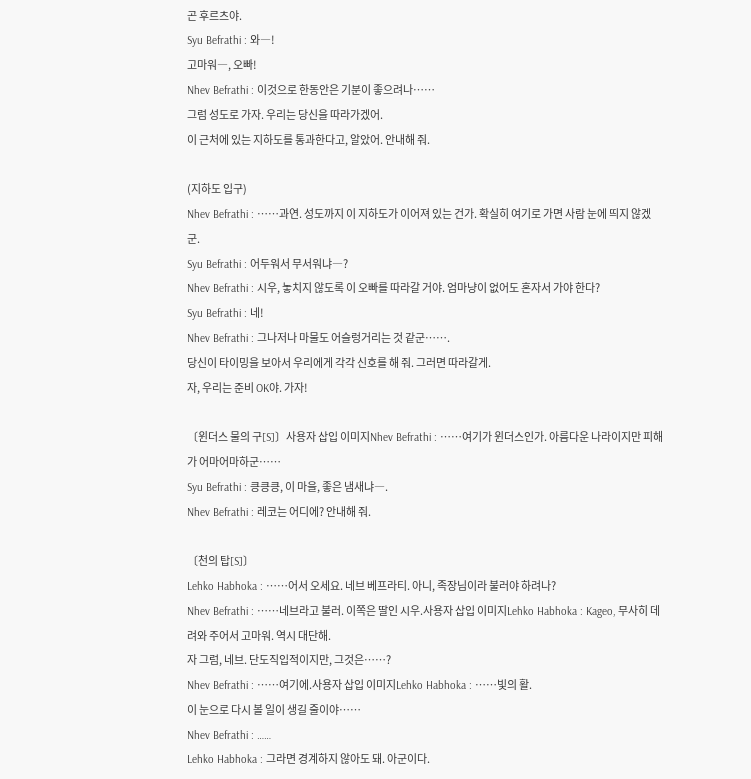곤 후르츠야.
Syu Befrathi : 와―!
고마워―, 오빠!
Nhev Befrathi : 이것으로 한동안은 기분이 좋으려나……
그럼 성도로 가자. 우리는 당신을 따라가겠어.
이 근처에 있는 지하도를 통과한다고, 알았어. 안내해 줘.

(지하도 입구)
Nhev Befrathi : ……과연. 성도까지 이 지하도가 이어져 있는 건가. 확실히 여기로 가면 사람 눈에 띄지 않겠군.
Syu Befrathi : 어두워서 무서워냐―?
Nhev Befrathi : 시우, 놓치지 않도록 이 오빠를 따라갈 거야. 엄마냥이 없어도 혼자서 가야 한다?
Syu Befrathi : 네!
Nhev Befrathi : 그나저나 마물도 어슬렁거리는 것 같군…….
당신이 타이밍을 보아서 우리에게 각각 신호를 해 줘. 그러면 따라갈게.
자, 우리는 준비 OK야. 가자!

〔윈더스 물의 구[S]〕사용자 삽입 이미지Nhev Befrathi : ……여기가 윈더스인가. 아름다운 나라이지만 피해가 어마어마하군……
Syu Befrathi : 킁킁킁, 이 마을, 좋은 냄새냐―.
Nhev Befrathi : 레코는 어디에? 안내해 줘.

〔천의 탑[S]〕
Lehko Habhoka : ……어서 오세요. 네브 베프라티. 아니, 족장님이라 불러야 하려나?
Nhev Befrathi : ……네브라고 불러. 이쪽은 딸인 시우.사용자 삽입 이미지Lehko Habhoka : Kageo, 무사히 데려와 주어서 고마워. 역시 대단해.
자 그럼, 네브. 단도직입적이지만, 그것은……?
Nhev Befrathi : ……여기에.사용자 삽입 이미지Lehko Habhoka : ……빛의 활.
이 눈으로 다시 볼 일이 생길 줄이야……
Nhev Befrathi : ……
Lehko Habhoka : 그라면 경계하지 않아도 돼. 아군이다.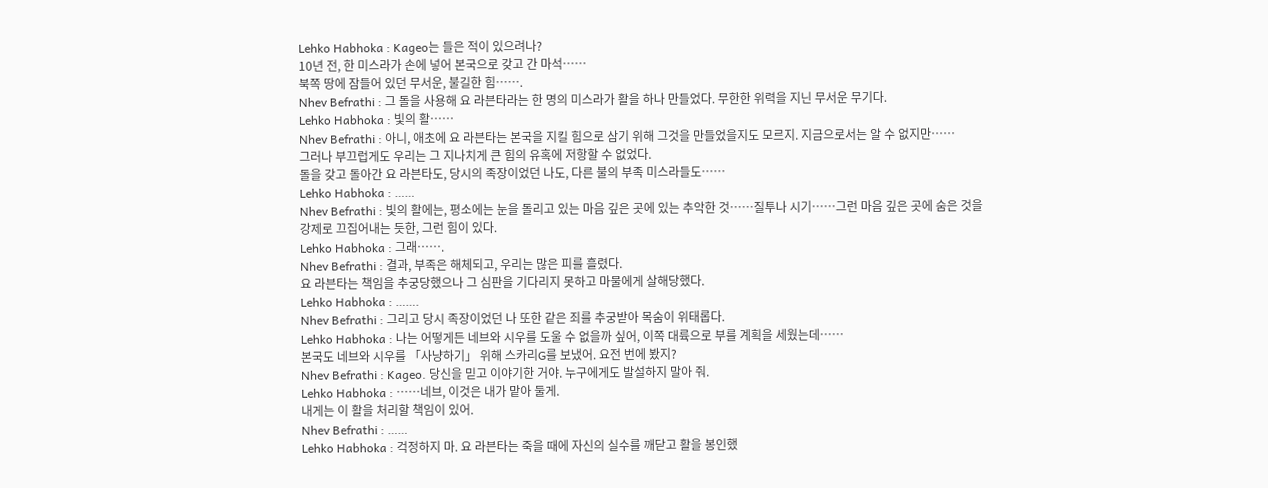Lehko Habhoka : Kageo는 들은 적이 있으려나?
10년 전, 한 미스라가 손에 넣어 본국으로 갖고 간 마석……
북쪽 땅에 잠들어 있던 무서운, 불길한 힘…….
Nhev Befrathi : 그 돌을 사용해 요 라븐타라는 한 명의 미스라가 활을 하나 만들었다. 무한한 위력을 지닌 무서운 무기다.
Lehko Habhoka : 빛의 활……
Nhev Befrathi : 아니, 애초에 요 라븐타는 본국을 지킬 힘으로 삼기 위해 그것을 만들었을지도 모르지. 지금으로서는 알 수 없지만……
그러나 부끄럽게도 우리는 그 지나치게 큰 힘의 유혹에 저항할 수 없었다.
돌을 갖고 돌아간 요 라븐타도, 당시의 족장이었던 나도, 다른 불의 부족 미스라들도……
Lehko Habhoka : ……
Nhev Befrathi : 빛의 활에는, 평소에는 눈을 돌리고 있는 마음 깊은 곳에 있는 추악한 것……질투나 시기……그런 마음 깊은 곳에 숨은 것을 강제로 끄집어내는 듯한, 그런 힘이 있다.
Lehko Habhoka : 그래…….
Nhev Befrathi : 결과, 부족은 해체되고, 우리는 많은 피를 흘렸다.
요 라븐타는 책임을 추궁당했으나 그 심판을 기다리지 못하고 마물에게 살해당했다.
Lehko Habhoka : …….
Nhev Befrathi : 그리고 당시 족장이었던 나 또한 같은 죄를 추궁받아 목숨이 위태롭다.
Lehko Habhoka : 나는 어떻게든 네브와 시우를 도울 수 없을까 싶어, 이쪽 대륙으로 부를 계획을 세웠는데……
본국도 네브와 시우를 「사냥하기」 위해 스카리G를 보냈어. 요전 번에 봤지?
Nhev Befrathi : Kageo. 당신을 믿고 이야기한 거야. 누구에게도 발설하지 말아 줘.
Lehko Habhoka : ……네브, 이것은 내가 맡아 둘게.
내게는 이 활을 처리할 책임이 있어.
Nhev Befrathi : ……
Lehko Habhoka : 걱정하지 마. 요 라븐타는 죽을 때에 자신의 실수를 깨닫고 활을 봉인했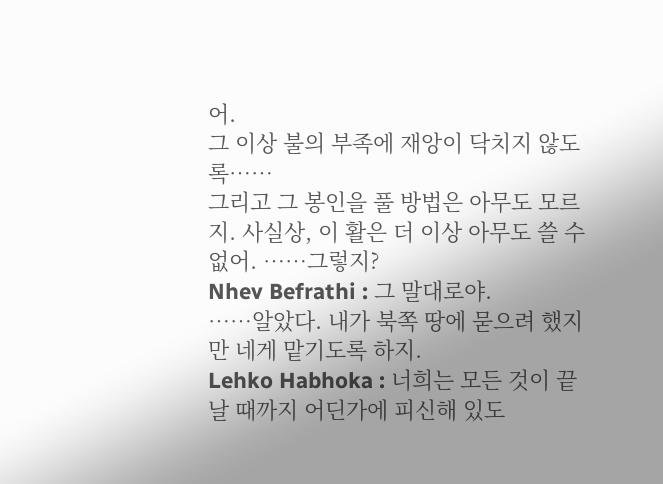어.
그 이상 불의 부족에 재앙이 닥치지 않도록……
그리고 그 봉인을 풀 방법은 아무도 모르지. 사실상, 이 활은 더 이상 아무도 쓸 수 없어. ……그렇지?
Nhev Befrathi : 그 말대로야.
……알았다. 내가 북쪽 땅에 묻으려 했지만 네게 맡기도록 하지.
Lehko Habhoka : 너희는 모든 것이 끝날 때까지 어딘가에 피신해 있도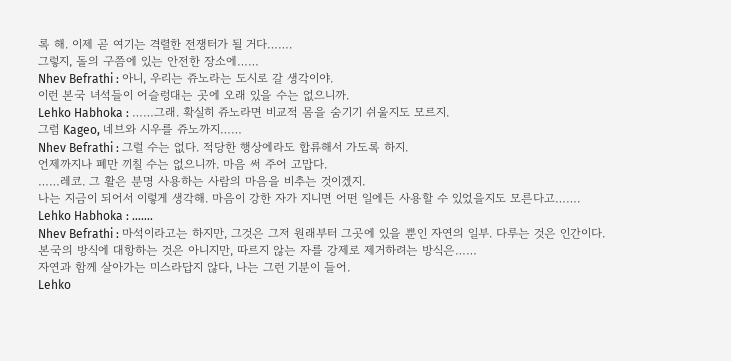록 해. 이제 곧 여기는 격렬한 전쟁터가 될 거다…….
그렇지, 돌의 구쯤에 있는 안전한 장소에……
Nhev Befrathi : 아니, 우리는 쥬노라는 도시로 갈 생각이야.
이런 본국 녀석들이 어슬렁대는 곳에 오래 있을 수는 없으니까.
Lehko Habhoka : ……그래. 확실히 쥬노라면 비교적 몸을 숨기기 쉬울지도 모르지.
그럼 Kageo, 네브와 시우를 쥬노까지……
Nhev Befrathi : 그럴 수는 없다. 적당한 행상에라도 합류해서 가도록 하지.
언제까지나 폐만 끼칠 수는 없으니까. 마음 써 주어 고맙다.
……레코. 그 활은 분명 사용하는 사람의 마음을 비추는 것이겠지.
나는 지금이 되어서 이렇게 생각해. 마음이 강한 자가 지니면 어떤 일에든 사용할 수 있었을지도 모른다고…….
Lehko Habhoka : …….
Nhev Befrathi : 마석이라고는 하지만, 그것은 그저 원래부터 그곳에 있을 뿐인 자연의 일부. 다루는 것은 인간이다.
본국의 방식에 대항하는 것은 아니지만, 따르지 않는 자를 강제로 제거하려는 방식은……
자연과 함께 살아가는 미스라답지 않다, 나는 그런 기분이 들어.
Lehko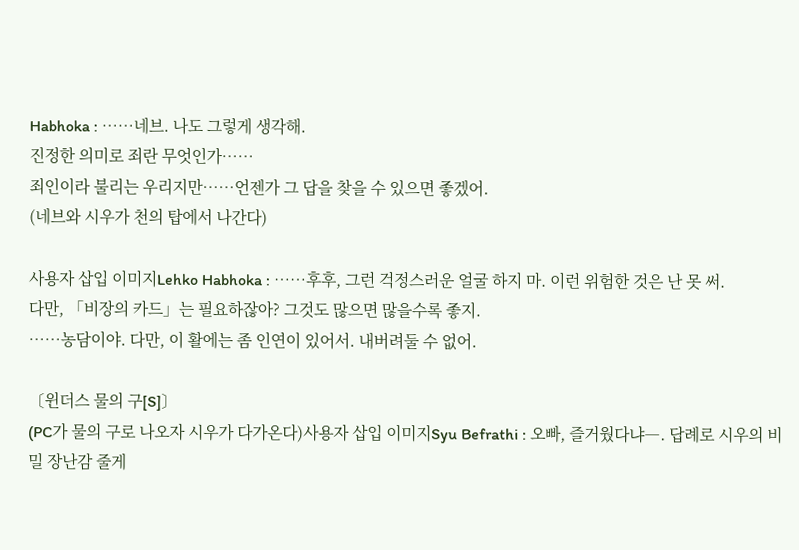Habhoka : ……네브. 나도 그렇게 생각해.
진정한 의미로 죄란 무엇인가……
죄인이라 불리는 우리지만……언젠가 그 답을 찾을 수 있으면 좋겠어.
(네브와 시우가 천의 탑에서 나간다)

사용자 삽입 이미지Lehko Habhoka : ……후후, 그런 걱정스러운 얼굴 하지 마. 이런 위험한 것은 난 못 써.
다만, 「비장의 카드」는 필요하잖아? 그것도 많으면 많을수록 좋지.
……농담이야. 다만, 이 활에는 좀 인연이 있어서. 내버려둘 수 없어.

〔윈더스 물의 구[S]〕
(PC가 물의 구로 나오자 시우가 다가온다)사용자 삽입 이미지Syu Befrathi : 오빠, 즐거웠다냐―. 답례로 시우의 비밀 장난감 줄게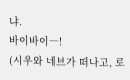냐.
바이바이―!
(시우와 네브가 떠나고, 로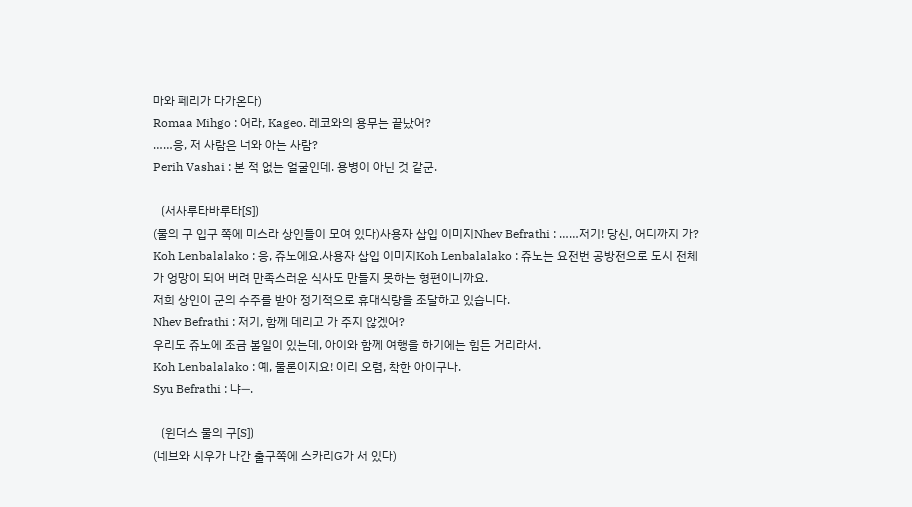마와 페리가 다가온다)
Romaa Mihgo : 어라, Kageo. 레코와의 용무는 끝났어?
……응, 저 사람은 너와 아는 사람?
Perih Vashai : 본 적 없는 얼굴인데. 용병이 아닌 것 같군.

〔서사루타바루타[S]〕
(물의 구 입구 쪽에 미스라 상인들이 모여 있다)사용자 삽입 이미지Nhev Befrathi : ……저기! 당신, 어디까지 가?
Koh Lenbalalako : 응, 쥬노에요.사용자 삽입 이미지Koh Lenbalalako : 쥬노는 요전번 공방전으로 도시 전체가 엉망이 되어 버려 만족스러운 식사도 만들지 못하는 형편이니까요.
저희 상인이 군의 수주를 받아 정기적으로 휴대식량을 조달하고 있습니다.
Nhev Befrathi : 저기, 함께 데리고 가 주지 않겠어?
우리도 쥬노에 조금 볼일이 있는데, 아이와 함께 여행을 하기에는 힘든 거리라서.
Koh Lenbalalako : 예, 물론이지요! 이리 오렴, 착한 아이구나.
Syu Befrathi : 냐―.

〔윈더스 물의 구[S]〕
(네브와 시우가 나간 출구쪽에 스카리G가 서 있다)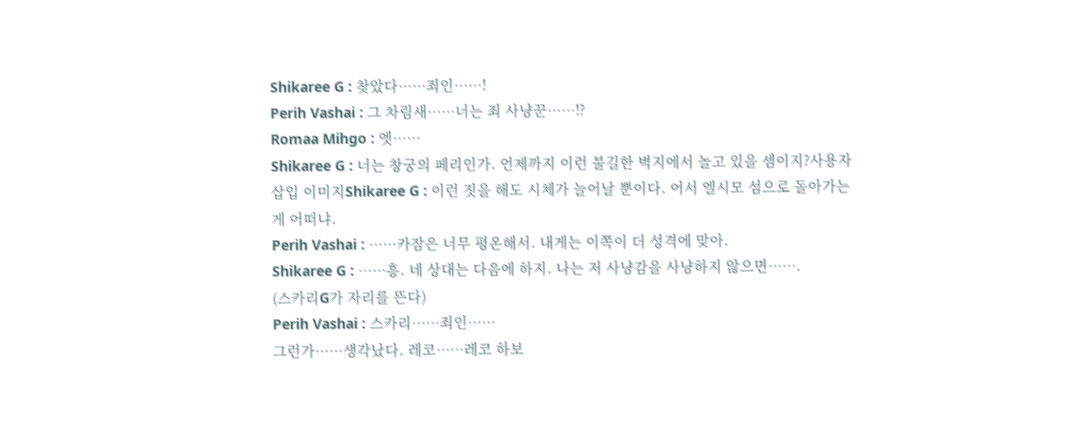Shikaree G : 찾았다……죄인……!
Perih Vashai : 그 차림새……너는 죄 사냥꾼……!?
Romaa Mihgo : 엣……
Shikaree G : 너는 창궁의 페리인가. 언제까지 이런 불길한 벽지에서 놀고 있을 셈이지?사용자 삽입 이미지Shikaree G : 이런 짓을 해도 시체가 늘어날 뿐이다. 어서 엘시모 섬으로 돌아가는 게 어떠냐.
Perih Vashai : ……카잠은 너무 평온해서. 내게는 이쪽이 더 성격에 맞아.
Shikaree G : ……흥. 네 상대는 다음에 하지. 나는 저 사냥감을 사냥하지 않으면…….
(스카리G가 자리를 뜬다)
Perih Vashai : 스카리……죄인……
그런가……생각났다. 레코……레코 하보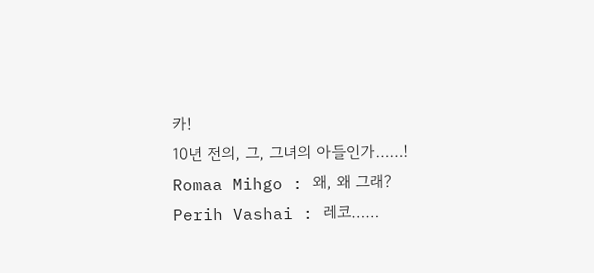카!
10년 전의, 그, 그녀의 아들인가……!
Romaa Mihgo : 왜, 왜 그래?
Perih Vashai : 레코……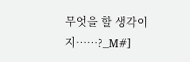무엇을 할 생각이지……?_M#]